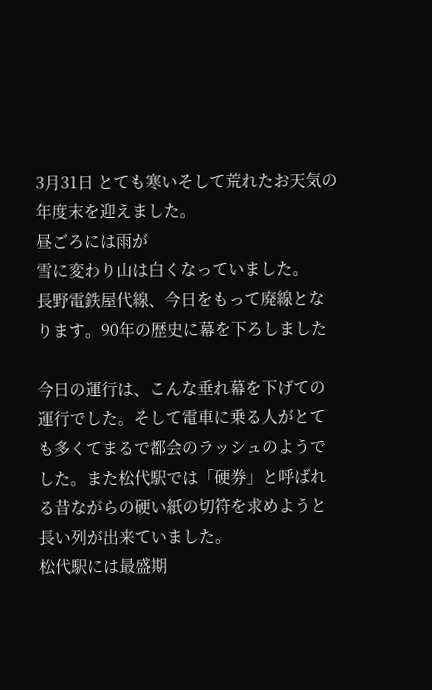3月31日 とても寒いそして荒れたお天気の年度末を迎えました。
昼ごろには雨が
雪に変わり山は白くなっていました。
長野電鉄屋代線、今日をもって廃線となります。90年の歴史に幕を下ろしました

今日の運行は、こんな垂れ幕を下げての運行でした。そして電車に乗る人がとても多くてまるで都会のラッシュのようでした。また松代駅では「硬券」と呼ばれる昔ながらの硬い紙の切符を求めようと長い列が出来ていました。
松代駅には最盛期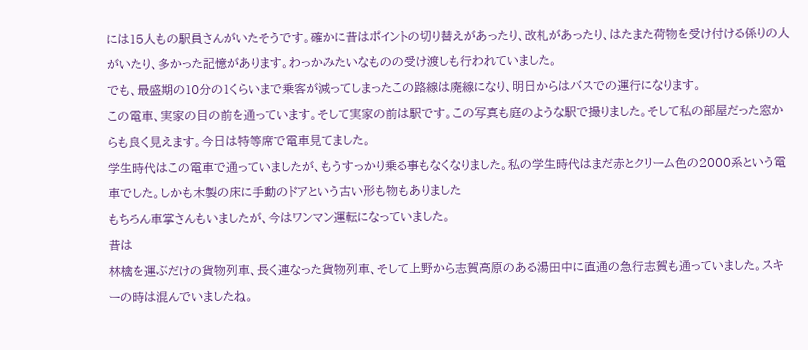には15人もの駅員さんがいたそうです。確かに昔はポイントの切り替えがあったり、改札があったり、はたまた荷物を受け付ける係りの人がいたり、多かった記憶があります。わっかみたいなものの受け渡しも行われていました。
でも、最盛期の10分の1くらいまで乗客が減ってしまったこの路線は廃線になり、明日からはバスでの運行になります。
この電車、実家の目の前を通っています。そして実家の前は駅です。この写真も庭のような駅で撮りました。そして私の部屋だった窓からも良く見えます。今日は特等席で電車見てました。
学生時代はこの電車で通っていましたが、もうすっかり乗る事もなくなりました。私の学生時代はまだ赤とクリーム色の2000系という電車でした。しかも木製の床に手動のドアという古い形も物もありました
もちろん車掌さんもいましたが、今はワンマン運転になっていました。
昔は
林檎を運ぶだけの貨物列車、長く連なった貨物列車、そして上野から志賀高原のある湯田中に直通の急行志賀も通っていました。スキーの時は混んでいましたね。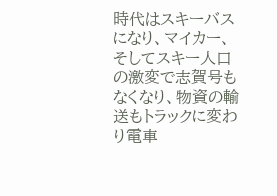時代はスキーバスになり、マイカー、そしてスキー人口の激変で志賀号もなくなり、物資の輸送もトラックに変わり電車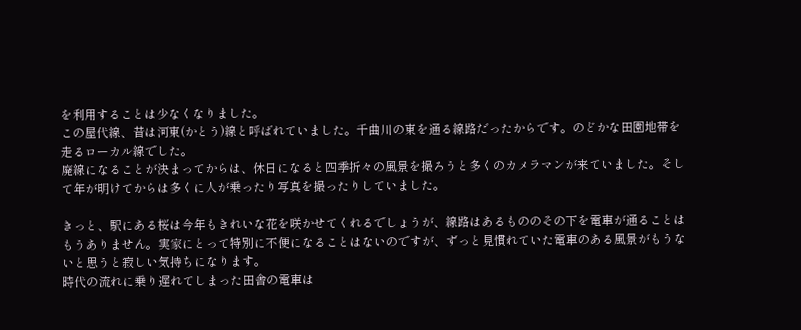を利用することは少なくなりました。
この屋代線、昔は河東(かとう)線と呼ばれていました。千曲川の東を通る線路だったからです。のどかな田園地帯を走るローカル線でした。
廃線になることが決まってからは、休日になると四季折々の風景を撮ろうと多くのカメラマンが来ていました。そして年が明けてからは多くに人が乗ったり写真を撮ったりしていました。

きっと、駅にある桜は今年もきれいな花を咲かせてくれるでしょうが、線路はあるもののその下を電車が通ることはもうありません。実家にとって特別に不便になることはないのですが、ずっと見慣れていた電車のある風景がもうないと思うと寂しい気持ちになります。
時代の流れに乗り遅れてしまった田舎の電車は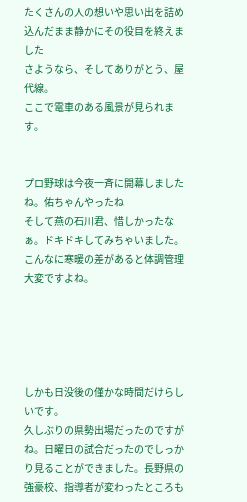たくさんの人の想いや思い出を詰め込んだまま静かにその役目を終えました
さようなら、そしてありがとう、屋代線。
ここで電車のある風景が見られます。


プロ野球は今夜一斉に開幕しましたね。佑ちゃんやったね
そして燕の石川君、惜しかったなぁ。ドキドキしてみちゃいました。
こんなに寒暖の差があると体調管理大変ですよね。





しかも日没後の僅かな時間だけらしいです。
久しぶりの県勢出場だったのですがね。日曜日の試合だったのでしっかり見ることができました。長野県の強豪校、指導者が変わったところも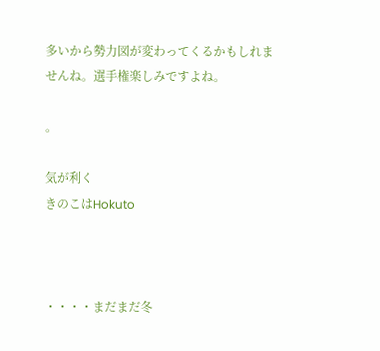多いから勢力図が変わってくるかもしれませんね。選手権楽しみですよね。

。

気が利く
きのこはHokuto



・・・・まだまだ冬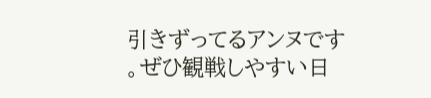引きずってるアンヌです
。ぜひ観戦しやすい日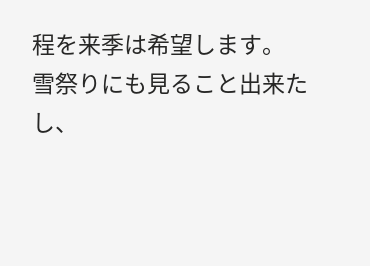程を来季は希望します。
雪祭りにも見ること出来たし、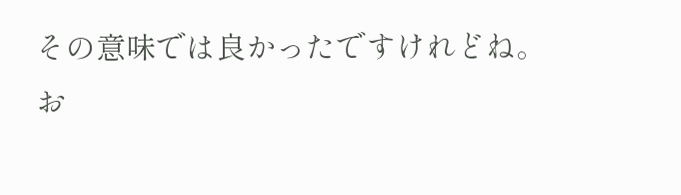その意味では良かったですけれどね。
お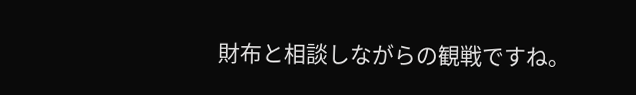財布と相談しながらの観戦ですね。